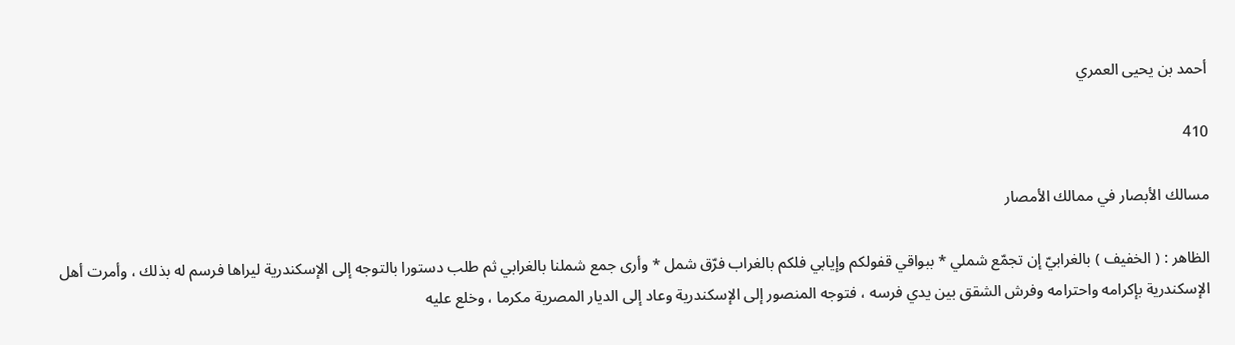أحمد بن يحيى العمري

410

مسالك الأبصار في ممالك الأمصار

الظاهر : ( الخفيف ) بالغرابيّ إن تجمّع شملي * ببواقي قفولكم وإيابي فلكم بالغراب فرّق شمل * وأرى جمع شملنا بالغرابي ثم طلب دستورا بالتوجه إلى الإسكندرية ليراها فرسم له بذلك ، وأمرت أهل الإسكندرية بإكرامه واحترامه وفرش الشقق بين يدي فرسه ، فتوجه المنصور إلى الإسكندرية وعاد إلى الديار المصرية مكرما ، وخلع عليه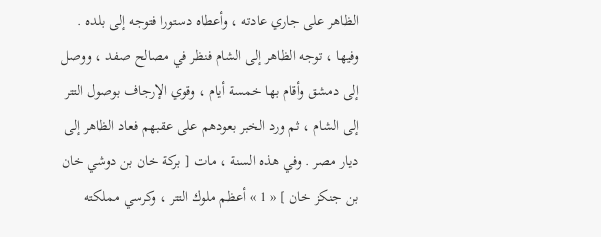الظاهر على جاري عادته ، وأعطاه دستورا فتوجه إلى بلده . وفيها ، توجه الظاهر إلى الشام فنظر في مصالح صفد ، ووصل إلى دمشق وأقام بها خمسة أيام ، وقوي الإرجاف بوصول التتر إلى الشام ، ثم ورد الخبر بعودهم على عقبهم فعاد الظاهر إلى ديار مصر . وفي هذه السنة ، مات [ بركة خان بن دوشي خان بن جنكز خان ] « 1 » أعظم ملوك التتر ، وكرسي مملكته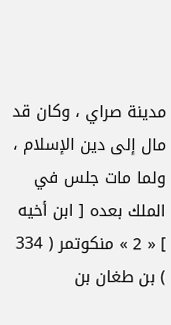مدينة صراي ، وكان قد مال إلى دين الإسلام ، ولما مات جلس في الملك بعده [ ابن أخيه ] « 2 » منكوتمر ( 334 ) بن طغان بن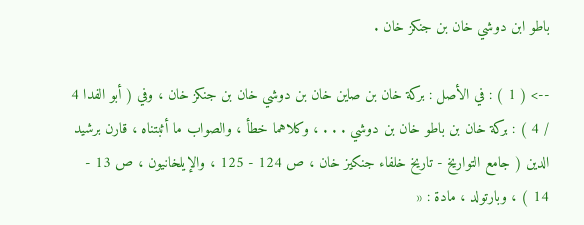باطو ابن دوشي خان بن جنكز خان .

--> ( 1 ) : في الأصل : بركة خان بن صاين خان بن دوشي خان بن جنكز خان ، وفي ( أبو الفدا 4 / 4 ) : بركة خان بن باطو خان بن دوشي . . . ، وكلاهما خطأ ، والصواب ما أثبتناه ، قارن برشيد الدين ( جامع التواريخ - تاريخ خلفاء جنكيز خان ، ص 124 - 125 ، والإيلخانيون ، ص 13 - 14 ) ، وبارتولد ، مادة : «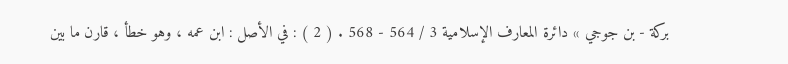بركة - بن جوجي » دائرة المعارف الإسلامية 3 / 564 - 568 . ( 2 ) : في الأصل : ابن عمه ، وهو خطأ ، قارن ما بين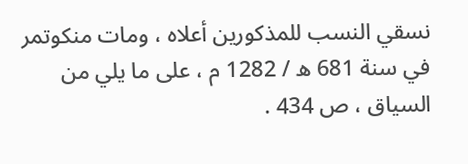نسقي النسب للمذكورين أعلاه ، ومات منكوتمر في سنة 681 ه / 1282 م ، على ما يلي من السياق ، ص 434 .